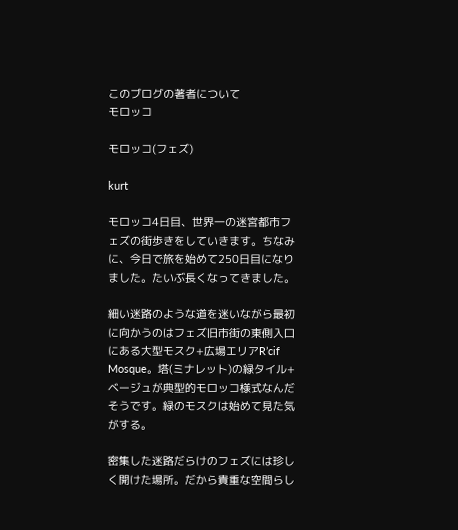このブログの著者について
モロッコ

モロッコ(フェズ)

kurt

モロッコ4日目、世界一の迷宮都市フェズの街歩きをしていきます。ちなみに、今日で旅を始めて250日目になりました。たいぶ長くなってきました。

細い迷路のような道を迷いながら最初に向かうのはフェズ旧市街の東側入口にある大型モスク+広場エリアR’cif Mosque。塔(ミナレット)の緑タイル+ベージュが典型的モロッコ様式なんだそうです。緑のモスクは始めて見た気がする。

密集した迷路だらけのフェズには珍しく開けた場所。だから貴重な空間らし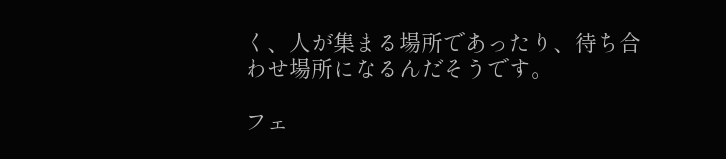く、人が集まる場所であったり、待ち合わせ場所になるんだそうです。

フェ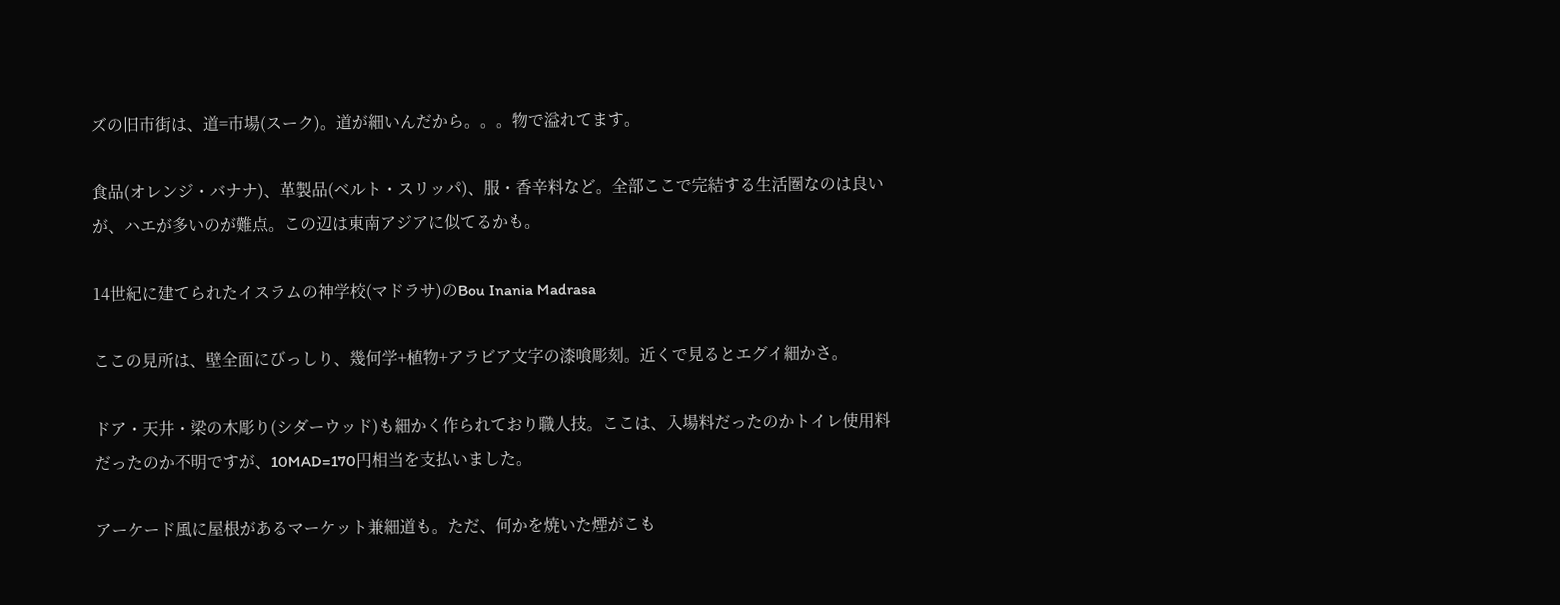ズの旧市街は、道=市場(スーク)。道が細いんだから。。。物で溢れてます。

食品(オレンジ・バナナ)、革製品(ベルト・スリッパ)、服・香辛料など。全部ここで完結する生活圏なのは良いが、ハエが多いのが難点。この辺は東南アジアに似てるかも。

14世紀に建てられたイスラムの神学校(マドラサ)のBou Inania Madrasa

ここの見所は、壁全面にびっしり、幾何学+植物+アラビア文字の漆喰彫刻。近くで見るとエグイ細かさ。

ドア・天井・梁の木彫り(シダーウッド)も細かく作られており職人技。ここは、入場料だったのかトイレ使用料だったのか不明ですが、10MAD=170円相当を支払いました。

アーケード風に屋根があるマーケット兼細道も。ただ、何かを焼いた煙がこも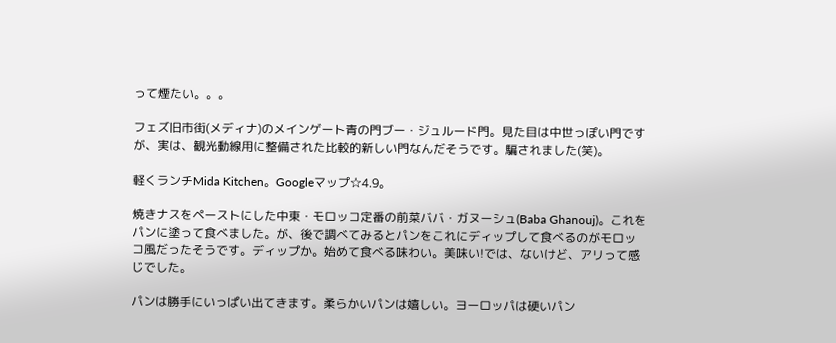って煙たい。。。

フェズ旧市街(メディナ)のメインゲート青の門ブー・ジュルード門。見た目は中世っぽい門ですが、実は、観光動線用に整備された比較的新しい門なんだそうです。騙されました(笑)。

軽くランチMida Kitchen。Googleマップ☆4.9。

焼きナスをペーストにした中東・モロッコ定番の前菜ババ・ガヌーシュ(Baba Ghanouj)。これをパンに塗って食べました。が、後で調べてみるとパンをこれにディップして食べるのがモロッコ風だったそうです。ディップか。始めて食べる味わい。美味い!では、ないけど、アリって感じでした。

パンは勝手にいっぱい出てきます。柔らかいパンは嬉しい。ヨーロッパは硬いパン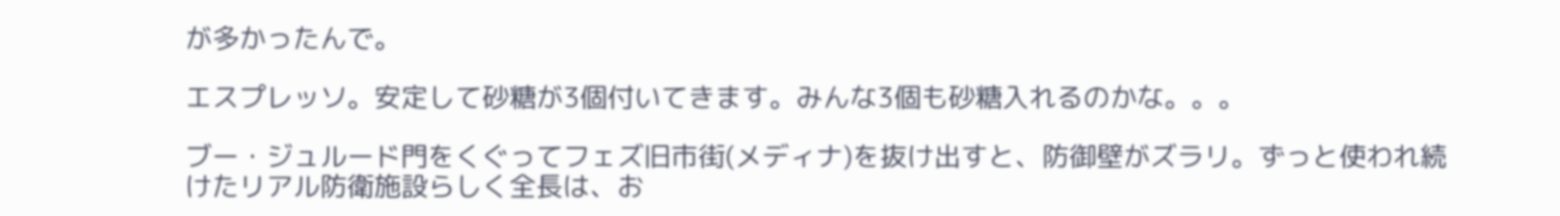が多かったんで。

エスプレッソ。安定して砂糖が3個付いてきます。みんな3個も砂糖入れるのかな。。。

ブー・ジュルード門をくぐってフェズ旧市街(メディナ)を抜け出すと、防御壁がズラリ。ずっと使われ続けたリアル防衛施設らしく全長は、お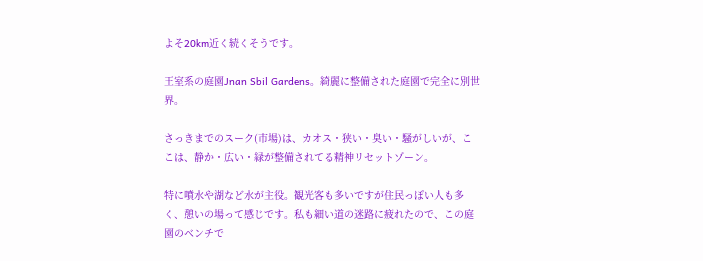よそ20km近く続くそうです。

王室系の庭園Jnan Sbil Gardens。綺麗に整備された庭園で完全に別世界。

さっきまでのスーク(市場)は、カオス・狭い・臭い・騒がしいが、ここは、静か・広い・緑が整備されてる精神リセットゾーン。

特に噴水や湖など水が主役。観光客も多いですが住民っぽい人も多く、憩いの場って感じです。私も細い道の迷路に疲れたので、この庭園のベンチで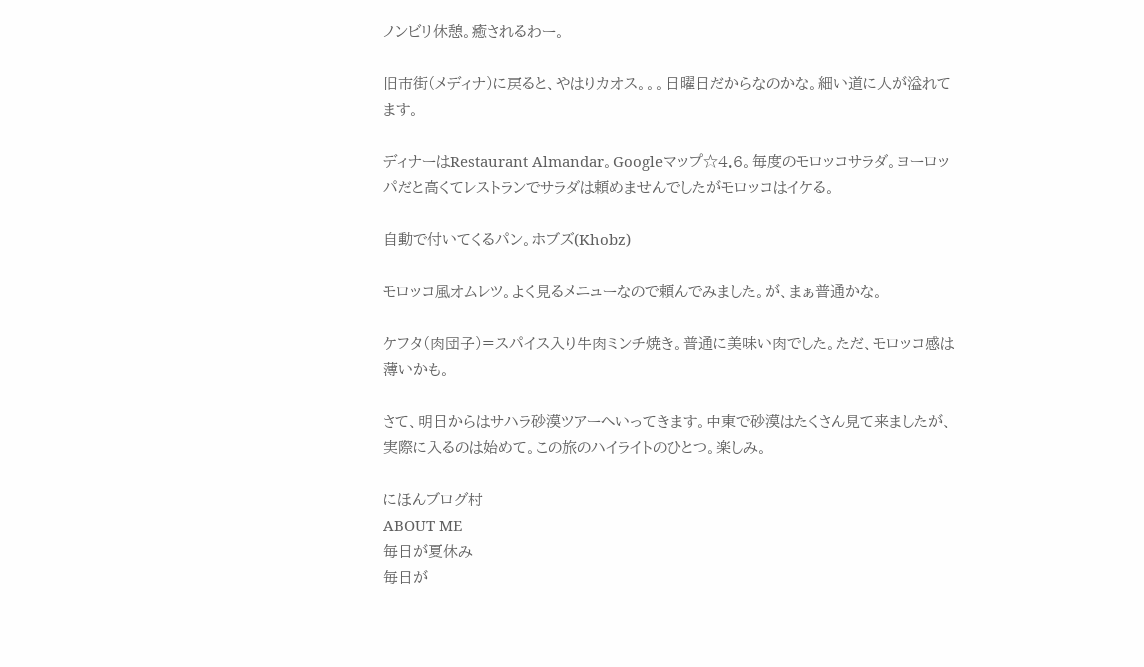ノンビリ休憩。癒されるわー。

旧市街(メディナ)に戻ると、やはりカオス。。。日曜日だからなのかな。細い道に人が溢れてます。

ディナーはRestaurant Almandar。Googleマップ☆4.6。毎度のモロッコサラダ。ヨーロッパだと高くてレストランでサラダは頼めませんでしたがモロッコはイケる。

自動で付いてくるパン。ホブズ(Khobz)

モロッコ風オムレツ。よく見るメニューなので頼んでみました。が、まぁ普通かな。

ケフタ(肉団子)=スパイス入り牛肉ミンチ焼き。普通に美味い肉でした。ただ、モロッコ感は薄いかも。

さて、明日からはサハラ砂漠ツアーへいってきます。中東で砂漠はたくさん見て来ましたが、実際に入るのは始めて。この旅のハイライトのひとつ。楽しみ。

にほんブログ村
ABOUT ME
毎日が夏休み
毎日が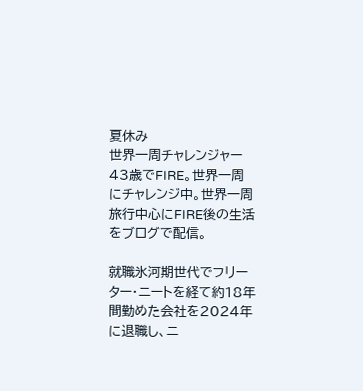夏休み
世界一周チャレンジャー
43歳でFIRE。世界一周にチャレンジ中。世界一周旅行中心にFIRE後の生活をブログで配信。

就職氷河期世代でフリーター・ニートを経て約18年間勤めた会社を2024年に退職し、ニ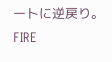ートに逆戻り。 FIRE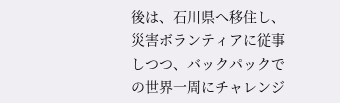後は、石川県へ移住し、災害ボランティアに従事しつつ、バックパックでの世界一周にチャレンジ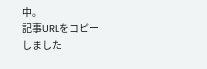中。
記事URLをコピーしました